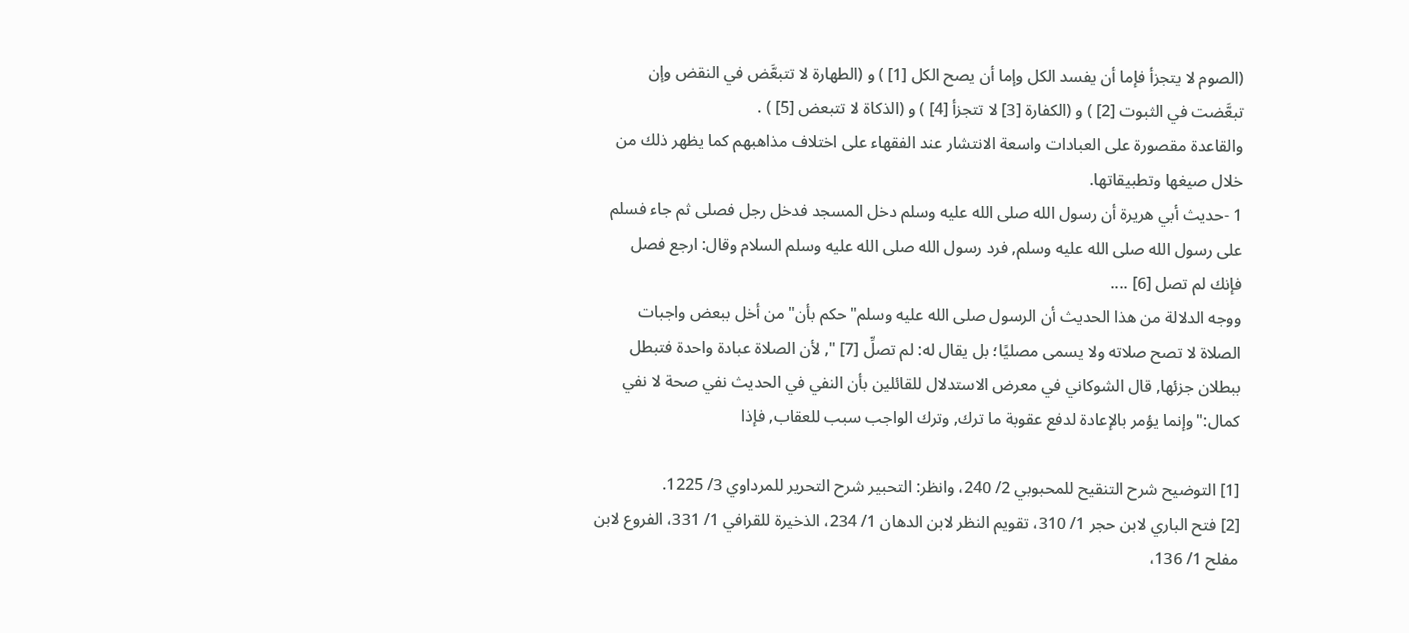(الصوم لا يتجزأ فإما أن يفسد الكل وإما أن يصح الكل [1] ) و (الطهارة لا تتبعَّض في النقض وإن تبعَّضت في الثبوت [2] ) و (الكفارة [3] لا تتجزأ [4] ) و (الذكاة لا تتبعض [5] ) .
والقاعدة مقصورة على العبادات واسعة الانتشار عند الفقهاء على اختلاف مذاهبهم كما يظهر ذلك من خلال صيغها وتطبيقاتها.
1 -حديث أبي هريرة أن رسول الله صلى الله عليه وسلم دخل المسجد فدخل رجل فصلى ثم جاء فسلم على رسول الله صلى الله عليه وسلم, فرد رسول الله صلى الله عليه وسلم السلام وقال: ارجع فصل فإنك لم تصل [6] ....
ووجه الدلالة من هذا الحديث أن الرسول صلى الله عليه وسلم"حكم بأن"من أخل ببعض واجبات الصلاة لا تصح صلاته ولا يسمى مصليًا؛ بل يقال له: لم تصلِّ [7] ", لأن الصلاة عبادة واحدة فتبطل ببطلان جزئها, قال الشوكاني في معرض الاستدلال للقائلين بأن النفي في الحديث نفي صحة لا نفي كمال:"وإنما يؤمر بالإعادة لدفع عقوبة ما ترك, وترك الواجب سبب للعقاب, فإذا

[1] التوضيح شرح التنقيح للمحبوبي 2/ 240، وانظر: التحبير شرح التحرير للمرداوي 3/ 1225.
[2] فتح الباري لابن حجر 1/ 310، تقويم النظر لابن الدهان 1/ 234، الذخيرة للقرافي 1/ 331، الفروع لابن مفلح 1/ 136،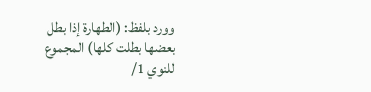وورد بلفظ: (الطهارة إذا بطل بعضها بطلت كلها) المجموع للنوي 1/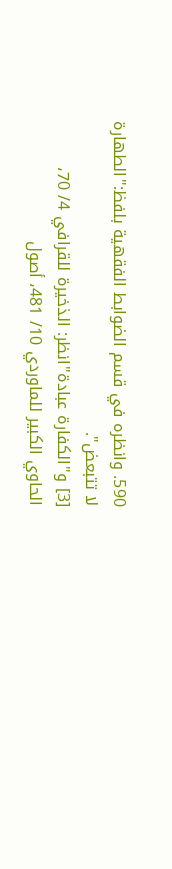590. وانظره في قسم الضوابط الفقهية بلفظ:"الطهارة لا تتبعض".
[3] و"الكفارة عبادة"انظر: الذخيرة للقرافي 4/ 70، الحاوي الكبير للماوردي 10/ 481، أصول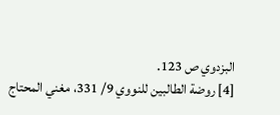البزدوي ص 123.
[4] روضة الطالبين للنووي 9/ 331، مغني المحتاج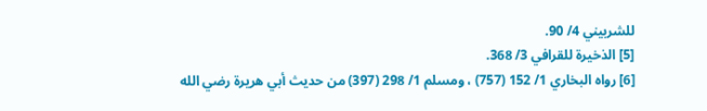للشربيني 4/ 90.
[5] الذخيرة للقرافي 3/ 368.
[6] رواه البخاري 1/ 152 (757) ، ومسلم 1/ 298 (397) من حديث أبي هريرة رضي الله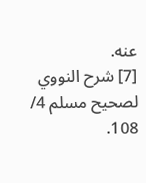عنه.
[7] شرح النووي لصحيح مسلم 4/ 108.